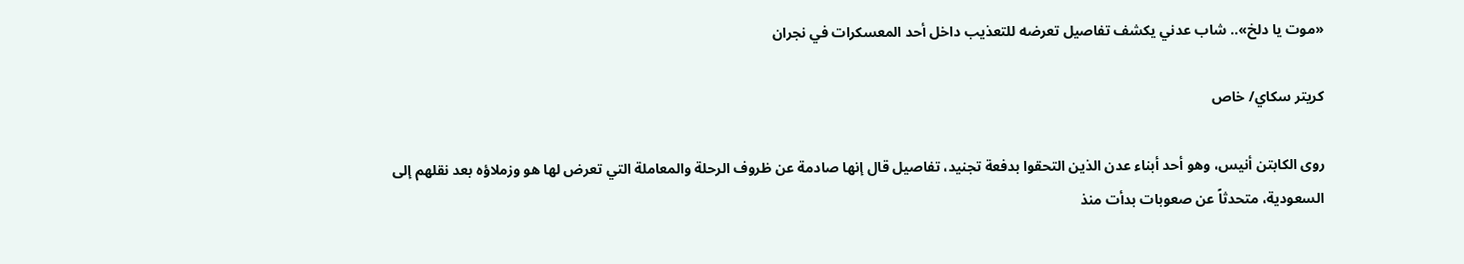«موت يا دلخ».. شاب عدني يكشف تفاصيل تعرضه للتعذيب داخل أحد المعسكرات في نجران

كريتر سكاي/ خاص

روى الكابتن أنيس، وهو أحد أبناء عدن الذين التحقوا بدفعة تجنيد، تفاصيل قال إنها صادمة عن ظروف الرحلة والمعاملة التي تعرض لها هو وزملاؤه بعد نقلهم إلى السعودية، متحدثاً عن صعوبات بدأت منذ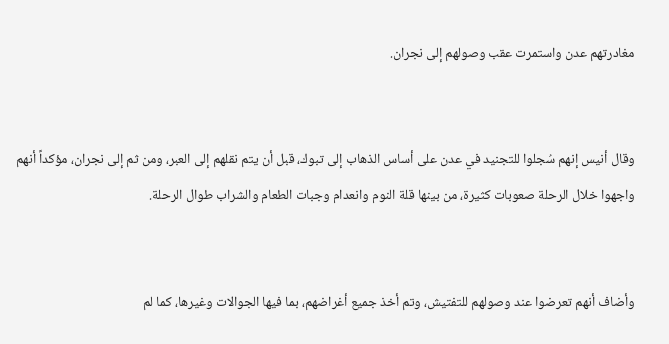مغادرتهم عدن واستمرت عقب وصولهم إلى نجران.


وقال أنيس إنهم سُجلوا للتجنيد في عدن على أساس الذهاب إلى تبوك، قبل أن يتم نقلهم إلى العبر، ومن ثم إلى نجران، مؤكداً أنهم واجهوا خلال الرحلة صعوبات كثيرة، من بينها قلة النوم وانعدام وجبات الطعام والشراب طوال الرحلة.


وأضاف أنهم تعرضوا عند وصولهم للتفتيش، وتم أخذ جميع أغراضهم، بما فيها الجوالات وغيرها، كما لم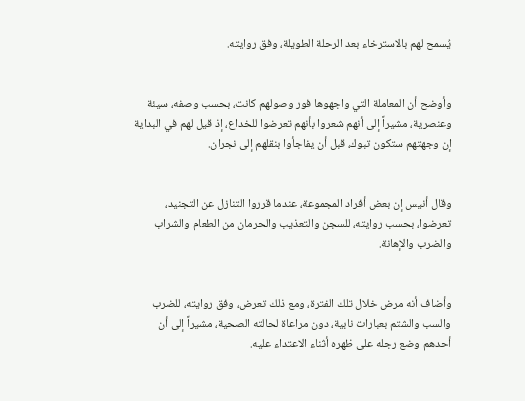يُسمح لهم بالاسترخاء بعد الرحلة الطويلة، وفق روايته.


وأوضح أن المعاملة التي واجهوها فور وصولهم كانت، بحسب وصفه، سيئة وعنصرية، مشيراً إلى أنهم شعروا بأنهم تعرضوا للخداع، إذ قيل لهم في البداية إن وجهتهم ستكون تبوك، قبل أن يفاجأوا بنقلهم إلى نجران.


وقال أنيس إن بعض أفراد المجموعة، عندما قرروا التنازل عن التجنيد، تعرضوا، بحسب روايته، للسجن والتعذيب والحرمان من الطعام والشراب والضرب والإهانة.


وأضاف أنه مرض خلال تلك الفترة، ومع ذلك تعرض، وفق روايته، للضرب والسب والشتم بعبارات نابية، دون مراعاة لحالته الصحية، مشيراً إلى أن أحدهم وضع رجله على ظهره أثناء الاعتداء عليه.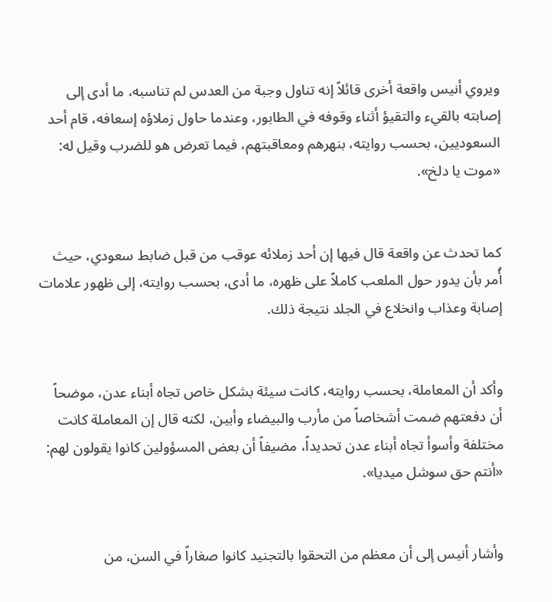ويروي أنيس واقعة أخرى قائلاً إنه تناول وجبة من العدس لم تناسبه، ما أدى إلى إصابته بالقيء والتقيؤ أثناء وقوفه في الطابور، وعندما حاول زملاؤه إسعافه، قام أحد السعوديين، بحسب روايته، بنهرهم ومعاقبتهم، فيما تعرض هو للضرب وقيل له: «موت يا دلخ».


كما تحدث عن واقعة قال فيها إن أحد زملائه عوقب من قبل ضابط سعودي، حيث أُمر بأن يدور حول الملعب كاملاً على ظهره، ما أدى، بحسب روايته، إلى ظهور علامات إصابة وعذاب وانخلاع في الجلد نتيجة ذلك.


وأكد أن المعاملة، بحسب روايته، كانت سيئة بشكل خاص تجاه أبناء عدن، موضحاً أن دفعتهم ضمت أشخاصاً من مأرب والبيضاء وأبين، لكنه قال إن المعاملة كانت مختلفة وأسوأ تجاه أبناء عدن تحديداً، مضيفاً أن بعض المسؤولين كانوا يقولون لهم: «أنتم حق سوشل ميديا».


وأشار أنيس إلى أن معظم من التحقوا بالتجنيد كانوا صغاراً في السن، من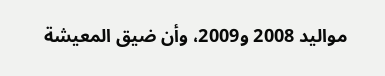مواليد 2008 و2009، وأن ضيق المعيشة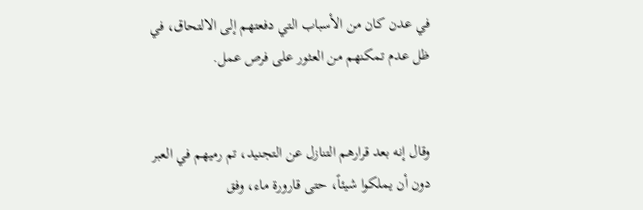في عدن كان من الأسباب التي دفعتهم إلى الالتحاق، في ظل عدم تمكنهم من العثور على فرص عمل.


وقال إنه بعد قرارهم التنازل عن التجنيد، تم رميهم في العبر دون أن يملكوا شيئاً، حتى قارورة ماء، وفق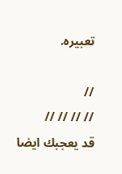تعبيره.

//
// // // //
قد يعجبك ايضا